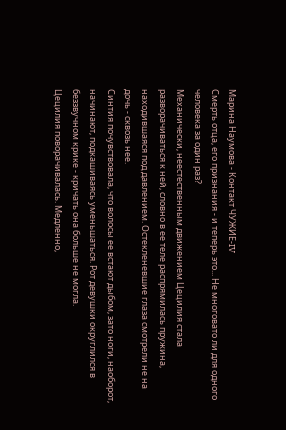Марина Наумова - Контакт ЧУЖИЕ-IV
Смерть отца, его признания - и теперь это... Не многовато ли для одного человека за один раз?
Механически, неестественным движением Цецилия стала разворачиваться к ней, словно в ее теле распрямилась пружина, находившаяся под давлением. Остекленевшие глаза смотрели не на дочь - сквозь нее.
Синтия почувствовала, что волосы ее встают дыбом, зато ноги, наоборот, начинают, подкашиваясь уменьшаться. Рот девушки округлился в беззвучном крике - кричать она больше не могла.
Цецилия поворачивалась. Медленно,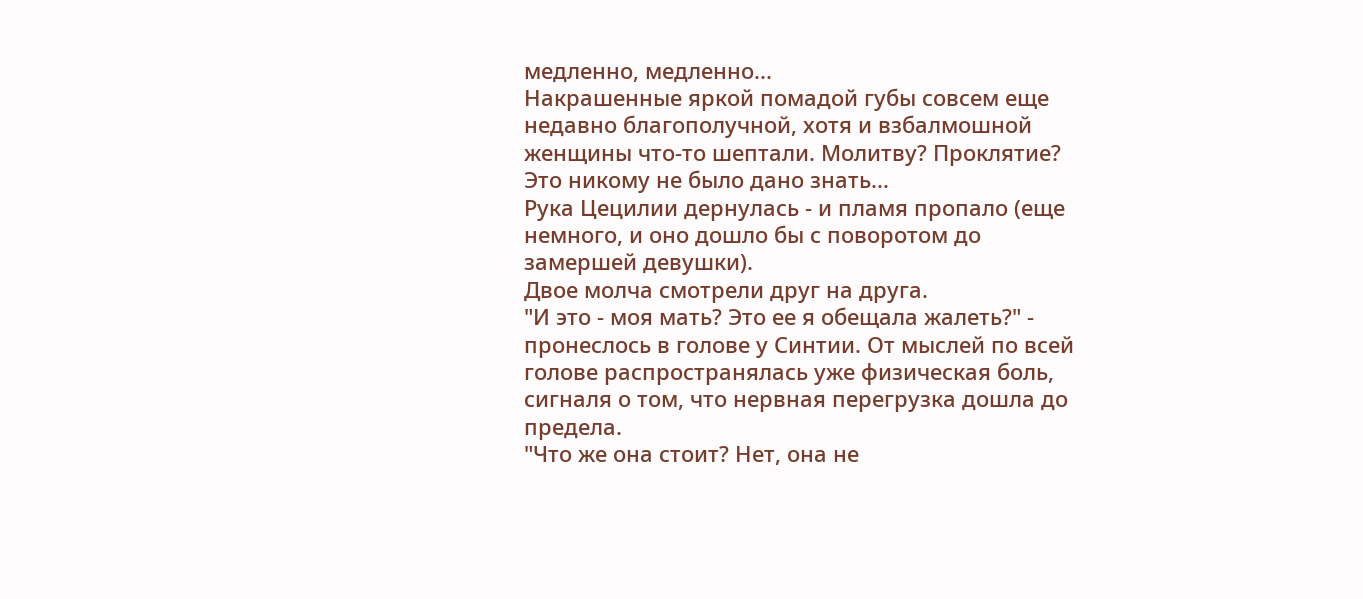медленно, медленно...
Накрашенные яркой помадой губы совсем еще недавно благополучной, хотя и взбалмошной женщины что-то шептали. Молитву? Проклятие? Это никому не было дано знать...
Рука Цецилии дернулась - и пламя пропало (еще немного, и оно дошло бы с поворотом до замершей девушки).
Двое молча смотрели друг на друга.
"И это - моя мать? Это ее я обещала жалеть?" - пронеслось в голове у Синтии. От мыслей по всей голове распространялась уже физическая боль, сигналя о том, что нервная перегрузка дошла до предела.
"Что же она стоит? Нет, она не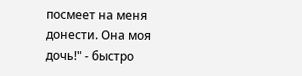посмеет на меня донести. Она моя дочь!" - быстро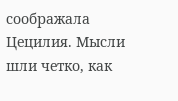соображала Цецилия. Мысли шли четко, как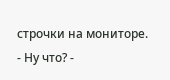строчки на мониторе.
- Ну что? -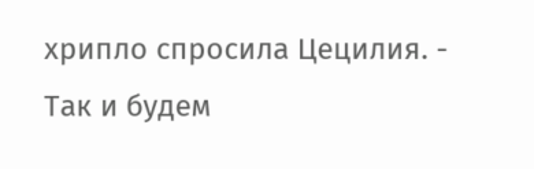хрипло спросила Цецилия. - Так и будем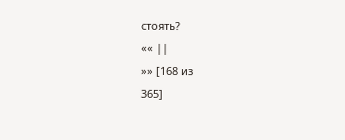стоять?
«« ||
»» [168 из
365]